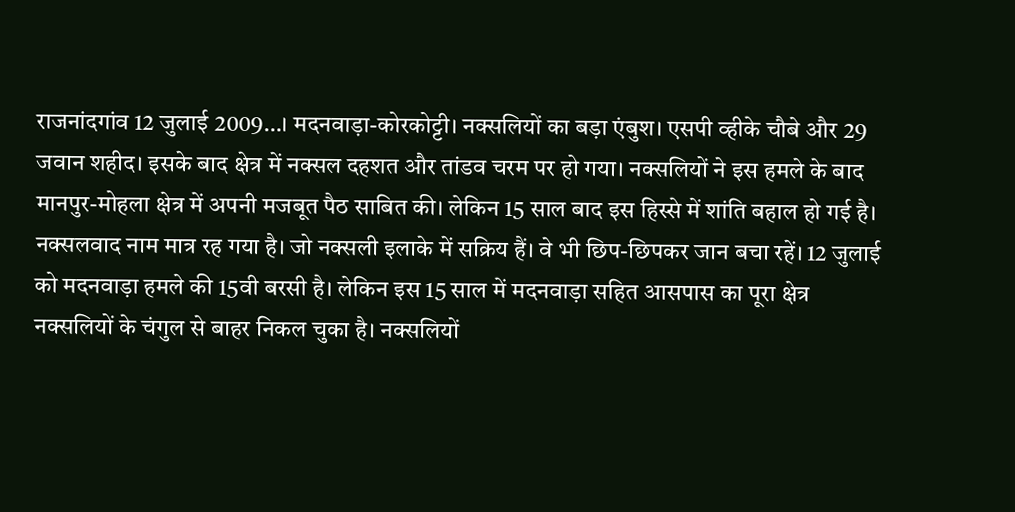राजनांदगांव 12 जुलाई 2009…। मदनवाड़ा-कोरकोट्टी। नक्सलियों का बड़ा एंबुश। एसपी व्हीके चौबे और 29 जवान शहीद। इसके बाद क्षेत्र में नक्सल दहशत और तांडव चरम पर हो गया। नक्सलियों ने इस हमले के बाद मानपुर-मोहला क्षेत्र में अपनी मजबूत पैठ साबित की। लेकिन 15 साल बाद इस हिस्से में शांति बहाल हो गई है।
नक्सलवाद नाम मात्र रह गया है। जो नक्सली इलाके में सक्रिय हैं। वे भी छिप-छिपकर जान बचा रहें। 12 जुलाई को मदनवाड़ा हमले की 15वी बरसी है। लेकिन इस 15 साल में मदनवाड़ा सहित आसपास का पूरा क्षेत्र नक्सलियों के चंगुल से बाहर निकल चुका है। नक्सलियों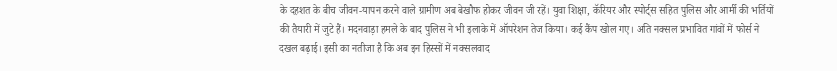के दहशत के बीच जीवन-यापन करने वाले ग्रामीण अब बेखौफ होकर जीवन जी रहें। युवा शिक्षा, कॅरियर और स्पोर्ट्स सहित पुलिस और आर्मी की भर्तियों की तैयारी में जुटे हैं। मदनवाड़ा हमले के बाद पुलिस ने भी इलाके में ऑपरेशन तेज किया। कई कैंप खोल गए। अति नक्सल प्रभावित गांवों में फोर्स ने दखल बढ़ाई। इसी का नतीजा है कि अब इन हिस्सों में नक्सलवाद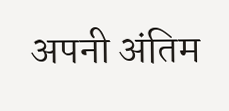अपनी अंतिम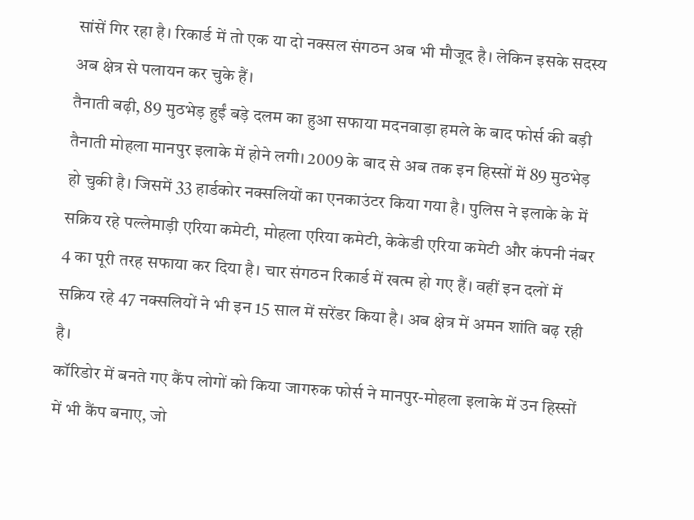सांसें गिर रहा है। रिकार्ड में तो एक या दो नक्सल संगठन अब भी मौजूद है। लेकिन इसके सदस्य अब क्षेत्र से पलायन कर चुके हैं।
तैनाती बढ़ी, 89 मुठभेड़ हुईं बड़े दलम का हुआ सफाया मदनवाड़ा हमले के बाद फोर्स की बड़ी तैनाती मोहला मानपुर इलाके में होने लगी। 2009 के बाद से अब तक इन हिस्सों में 89 मुठभेड़ हो चुकी है। जिसमें 33 हार्डकोर नक्सलियों का एनकाउंटर किया गया है। पुलिस ने इलाके के में सक्रिय रहे पल्लेमाड़ी एरिया कमेटी, मोहला एरिया कमेटी, केकेडी एरिया कमेटी और कंपनी नंबर 4 का पूरी तरह सफाया कर दिया है। चार संगठन रिकार्ड में खत्म हो गए हैं। वहीं इन दलों में सक्रिय रहे 47 नक्सलियों ने भी इन 15 साल में सरेंडर किया है। अब क्षेत्र में अमन शांति बढ़ रही है।
कॉरिडोर में बनते गए कैंप लोगों को किया जागरुक फोर्स ने मानपुर-मोहला इलाके में उन हिस्सों में भी कैंप बनाए, जो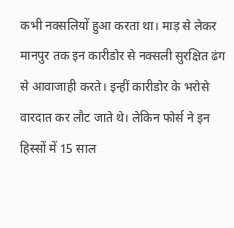कभी नक्सलियों हुआ करता था। माड़ से लेकर मानपुर तक इन कारीडोर से नक्सली सुरक्षित ढंग से आवाजाही करते। इन्हीं कारीडोर के भरोसे वारदात कर लौट जाते थे। लेकिन फोर्स ने इन हिस्सों में 15 साल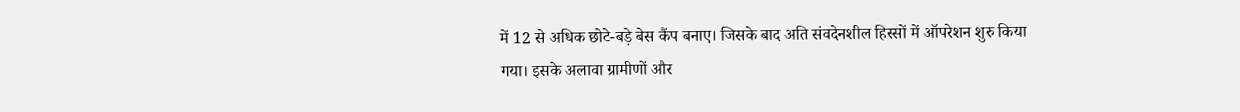में 12 से अधिक छोटे-बड़े बेस कैंप बनाए। जिसके बाद अति संवदेनशील हिस्सों में ऑपरेशन शुरु किया गया। इसके अलावा ग्रामीणों और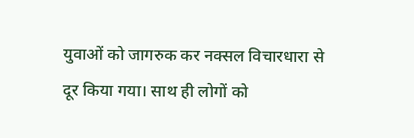युवाओं को जागरुक कर नक्सल विचारधारा से दूर किया गया। साथ ही लोगों को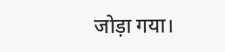जोड़ा गया।